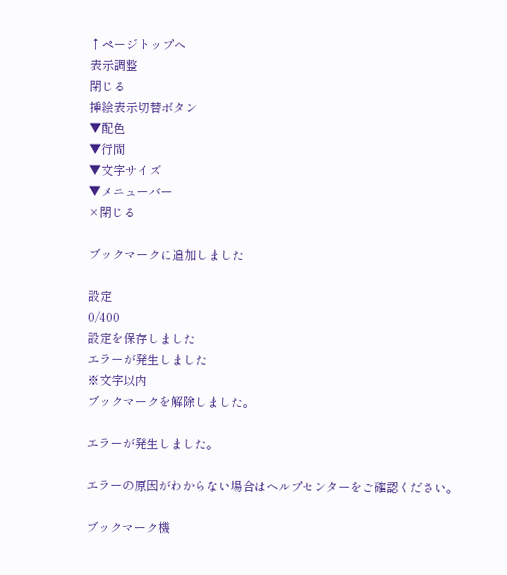↑ページトップへ
表示調整
閉じる
挿絵表示切替ボタン
▼配色
▼行間
▼文字サイズ
▼メニューバー
×閉じる

ブックマークに追加しました

設定
0/400
設定を保存しました
エラーが発生しました
※文字以内
ブックマークを解除しました。

エラーが発生しました。

エラーの原因がわからない場合はヘルプセンターをご確認ください。

ブックマーク機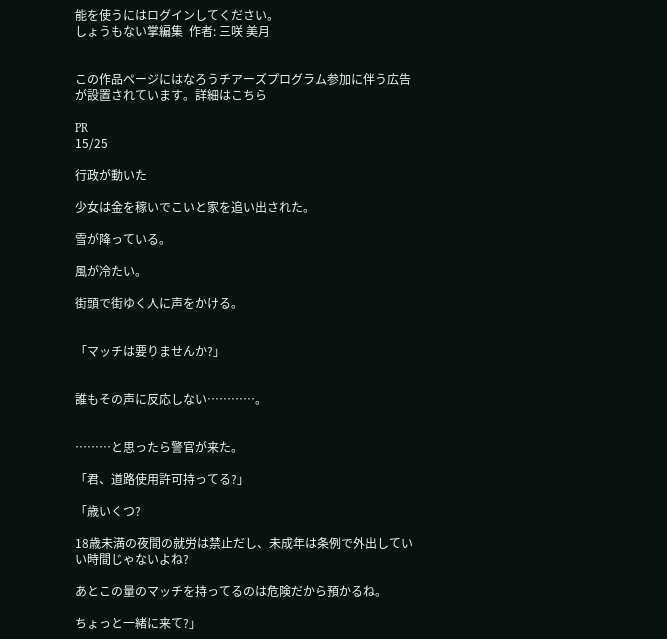能を使うにはログインしてください。
しょうもない掌編集  作者: 三咲 美月


この作品ページにはなろうチアーズプログラム参加に伴う広告が設置されています。詳細はこちら

PR
15/25

行政が動いた

少女は金を稼いでこいと家を追い出された。

雪が降っている。

風が冷たい。

街頭で街ゆく人に声をかける。


「マッチは要りませんか?」


誰もその声に反応しない…………。


………と思ったら警官が来た。

「君、道路使用許可持ってる?」

「歳いくつ?

18歳未満の夜間の就労は禁止だし、未成年は条例で外出していい時間じゃないよね?

あとこの量のマッチを持ってるのは危険だから預かるね。

ちょっと一緒に来て?」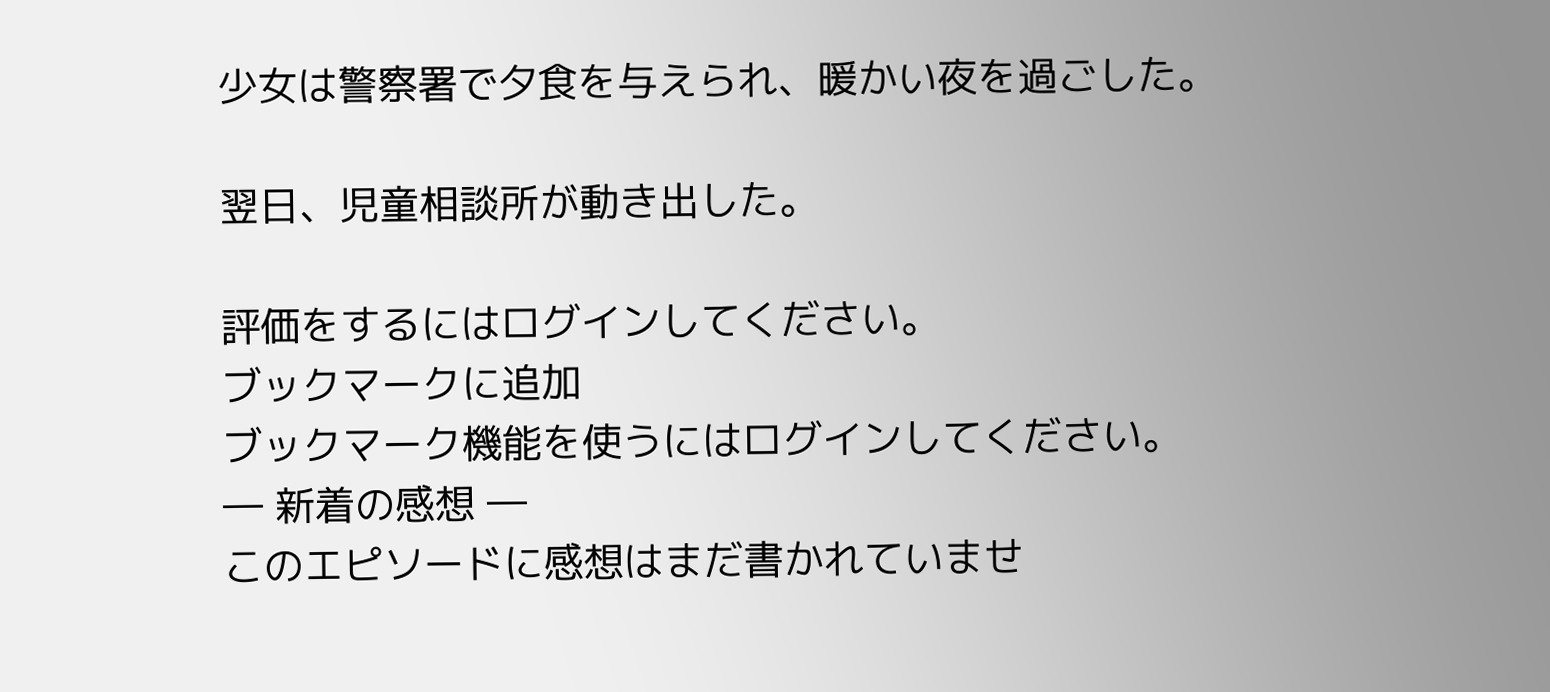少女は警察署で夕食を与えられ、暖かい夜を過ごした。

翌日、児童相談所が動き出した。

評価をするにはログインしてください。
ブックマークに追加
ブックマーク機能を使うにはログインしてください。
― 新着の感想 ―
このエピソードに感想はまだ書かれていませ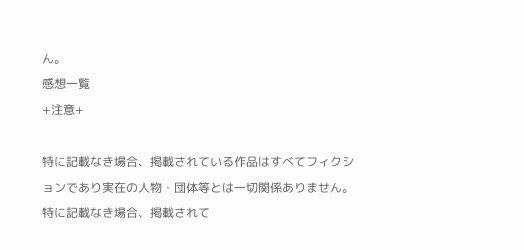ん。
感想一覧
+注意+

特に記載なき場合、掲載されている作品はすべてフィクションであり実在の人物・団体等とは一切関係ありません。
特に記載なき場合、掲載されて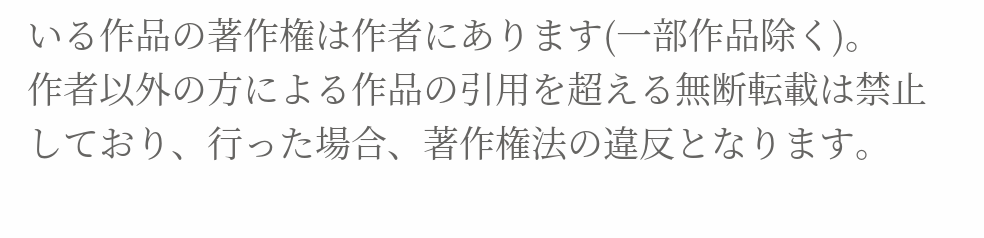いる作品の著作権は作者にあります(一部作品除く)。
作者以外の方による作品の引用を超える無断転載は禁止しており、行った場合、著作権法の違反となります。